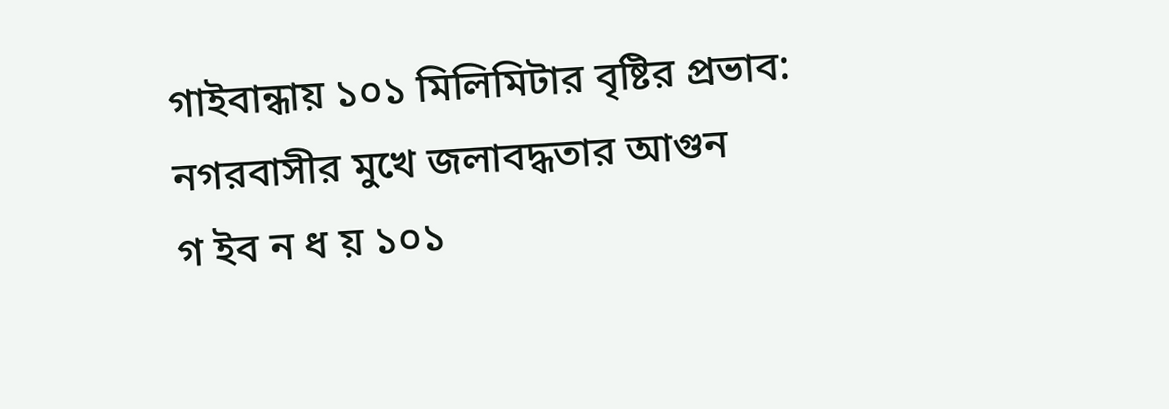গাইবান্ধায় ১০১ মিলিমিটার বৃষ্টির প্রভাব: নগরবাসীর মুখে জলাবদ্ধতার আগুন
গ ইব ন ধ য় ১০১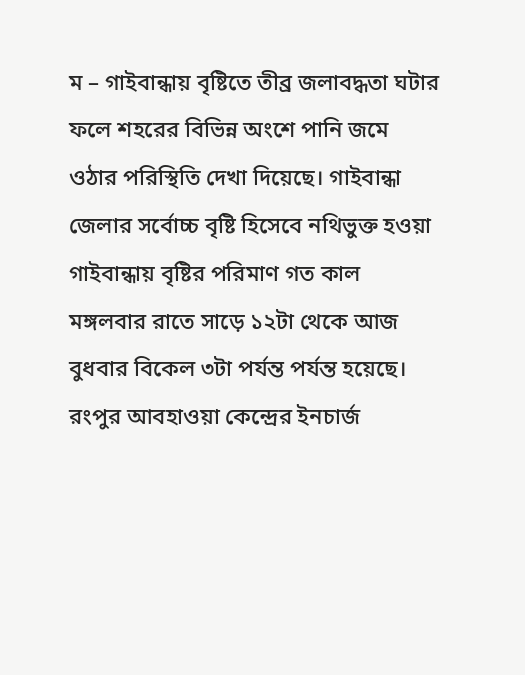ম – গাইবান্ধায় বৃষ্টিতে তীব্র জলাবদ্ধতা ঘটার ফলে শহরের বিভিন্ন অংশে পানি জমে ওঠার পরিস্থিতি দেখা দিয়েছে। গাইবান্ধা জেলার সর্বোচ্চ বৃষ্টি হিসেবে নথিভুক্ত হওয়া গাইবান্ধায় বৃষ্টির পরিমাণ গত কাল মঙ্গলবার রাতে সাড়ে ১২টা থেকে আজ বুধবার বিকেল ৩টা পর্যন্ত পর্যন্ত হয়েছে। রংপুর আবহাওয়া কেন্দ্রের ইনচার্জ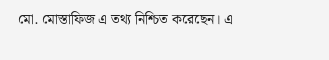মো. মোস্তাফিজ এ তথ্য নিশ্চিত করেছেন। এ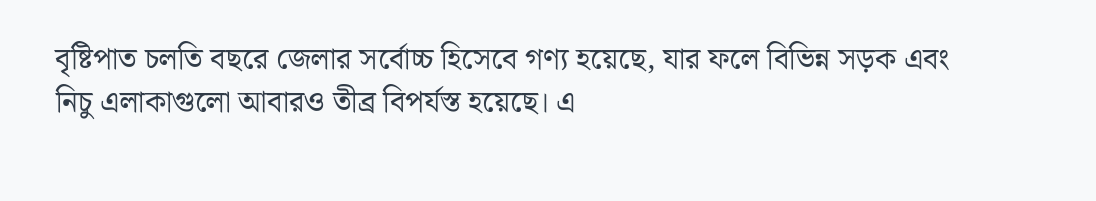বৃষ্টিপাত চলতি বছরে জেলার সর্বোচ্চ হিসেবে গণ্য হয়েছে, যার ফলে বিভিন্ন সড়ক এবং নিচু এলাকাগুলো আবারও তীব্র বিপর্যস্ত হয়েছে। এ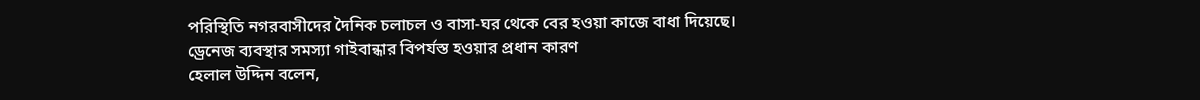পরিস্থিতি নগরবাসীদের দৈনিক চলাচল ও বাসা-ঘর থেকে বের হওয়া কাজে বাধা দিয়েছে।
ড্রেনেজ ব্যবস্থার সমস্যা গাইবান্ধার বিপর্যস্ত হওয়ার প্রধান কারণ
হেলাল উদ্দিন বলেন,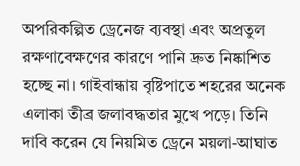অপরিকল্পিত ড্রেনেজ ব্যবস্থা এবং অপ্রতুল রক্ষণাবেক্ষণের কারণে পানি দ্রুত নিষ্কাশিত হচ্ছে না। গাইবান্ধায় বৃষ্টিপাতে শহরের অনেক এলাকা তীব্র জলাবদ্ধতার মুখে পড়ে। তিনি দাবি করেন যে নিয়মিত ড্রেনে ময়লা-আঘাত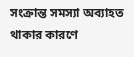সংক্রান্ত সমস্যা অব্যাহত থাকার কারণে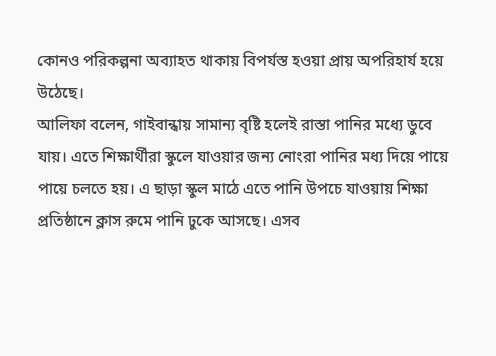কোনও পরিকল্পনা অব্যাহত থাকায় বিপর্যস্ত হওয়া প্রায় অপরিহার্য হয়ে উঠেছে।
আলিফা বলেন, গাইবান্ধায় সামান্য বৃষ্টি হলেই রাস্তা পানির মধ্যে ডুবে যায়। এতে শিক্ষার্থীরা স্কুলে যাওয়ার জন্য নোংরা পানির মধ্য দিয়ে পায়ে পায়ে চলতে হয়। এ ছাড়া স্কুল মাঠে এতে পানি উপচে যাওয়ায় শিক্ষা প্রতিষ্ঠানে ক্লাস রুমে পানি ঢুকে আসছে। এসব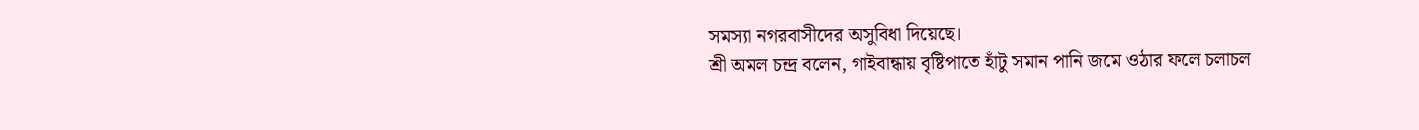সমস্যা নগরবাসীদের অসুবিধা দিয়েছে।
শ্রী অমল চন্দ্র বলেন, গাইবান্ধায় বৃষ্টিপাতে হাঁটু সমান পানি জমে ওঠার ফলে চলাচল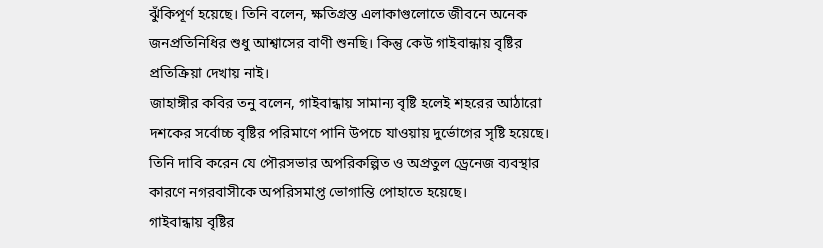ঝুঁকিপূর্ণ হয়েছে। তিনি বলেন, ক্ষতিগ্রস্ত এলাকাগুলোতে জীবনে অনেক জনপ্রতিনিধির শুধু আশ্বাসের বাণী শুনছি। কিন্তু কেউ গাইবান্ধায় বৃষ্টির প্রতিক্রিয়া দেখায় নাই।
জাহাঙ্গীর কবির তনু বলেন, গাইবান্ধায় সামান্য বৃষ্টি হলেই শহরের আঠারো দশকের সর্বোচ্চ বৃষ্টির পরিমাণে পানি উপচে যাওয়ায় দুর্ভোগের সৃষ্টি হয়েছে। তিনি দাবি করেন যে পৌরসভার অপরিকল্পিত ও অপ্রতুল ড্রেনেজ ব্যবস্থার কারণে নগরবাসীকে অপরিসমাপ্ত ভোগান্তি পোহাতে হয়েছে।
গাইবান্ধায় বৃষ্টির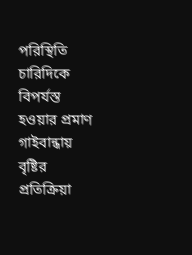পরিস্থিতি চারিদিকে বিপর্যস্ত হওয়ার প্রমাণ
গাইবান্ধায় বৃষ্টির প্রতিক্রিয়া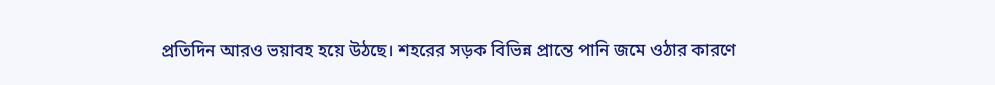প্রতিদিন আরও ভয়াবহ হয়ে উঠছে। শহরের সড়ক বিভিন্ন প্রান্তে পানি জমে ওঠার কারণে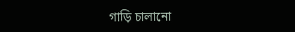গাড়ি চালানো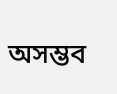অসম্ভব